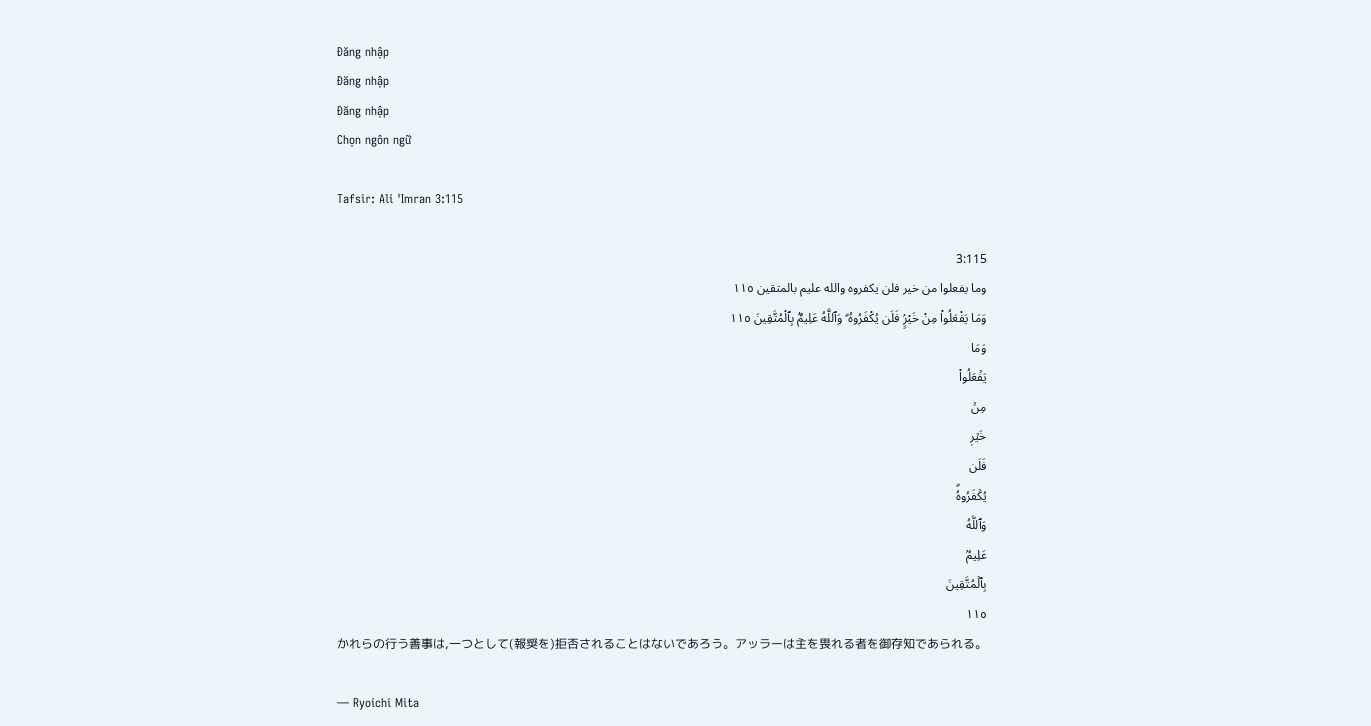Đăng nhập
Đăng nhập
Đăng nhập
Chọn ngôn ngữ

Tafsir: Ali 'Imran 3:115

3:115
وما يفعلوا من خير فلن يكفروه والله عليم بالمتقين ١١٥
وَمَا يَفْعَلُوا۟ مِنْ خَيْرٍۢ فَلَن يُكْفَرُوهُ ۗ وَٱللَّهُ عَلِيمٌۢ بِٱلْمُتَّقِينَ ١١٥
وَمَا
يَفۡعَلُواْ
مِنۡ
خَيۡرٖ
فَلَن
يُكۡفَرُوهُۗ
وَٱللَّهُ
عَلِيمُۢ
بِٱلۡمُتَّقِينَ
١١٥
かれらの行う善事は,一つとして(報奨を)拒否されることはないであろう。アッラーは主を畏れる者を御存知であられる。

— Ryoichi Mita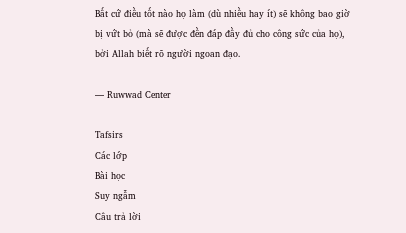Bất cứ điều tốt nào họ làm (dù nhiều hay ít) sẽ không bao giờ bị vứt bỏ (mà sẽ được đền đáp đầy đủ cho công sức của họ), bởi Allah biết rõ người ngoan đạo.

— Ruwwad Center

Tafsirs
Các lớp
Bài học
Suy ngẫm
Câu trả lời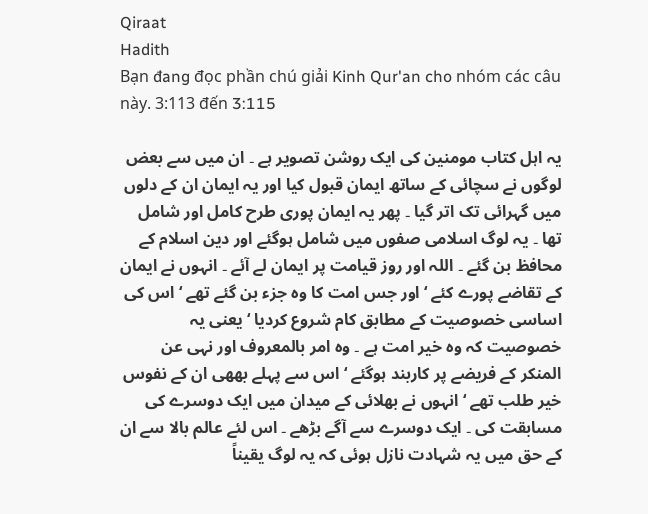Qiraat
Hadith
Bạn đang đọc phần chú giải Kinh Qur'an cho nhóm các câu này. 3:113 đến 3:115

یہ اہل کتاب مومنین کی ایک روشن تصویر ہے ۔ ان میں سے بعض لوگوں نے سچائی کے ساتھ ایمان قبول کیا اور یہ ایمان ان کے دلوں میں گہرائی تک اتر گیا ۔ پھر یہ ایمان پوری طرح کامل اور شامل تھا ۔ یہ لوگ اسلامی صفوں میں شامل ہوگئے اور دین اسلام کے محافظ بن گئے ۔ اللہ اور روز قیامت پر ایمان لے آئے ۔ انہوں نے ایمان کے تقاضے پورے کئے ‘ اور جس امت کا وہ جزء بن گئے تھے ‘ اس کی اساسی خصوصیت کے مطابق کام شروع کردیا ‘ یعنی یہ خصوصیت کہ وہ خیر امت ہے ۔ وہ امر بالمعروف اور نہی عن المنکر کے فریضے پر کاربند ہوگئے ‘ اس سے پہلے بھھی ان کے نفوس خیر طلب تھے ‘ انہوں نے بھلائی کے میدان میں ایک دوسرے کی مسابقت کی ۔ ایک دوسرے سے آگے بڑھے ۔ اس لئے عالم بالا سے ان کے حق میں یہ شہادت نازل ہوئی کہ یہ لوگ یقیناً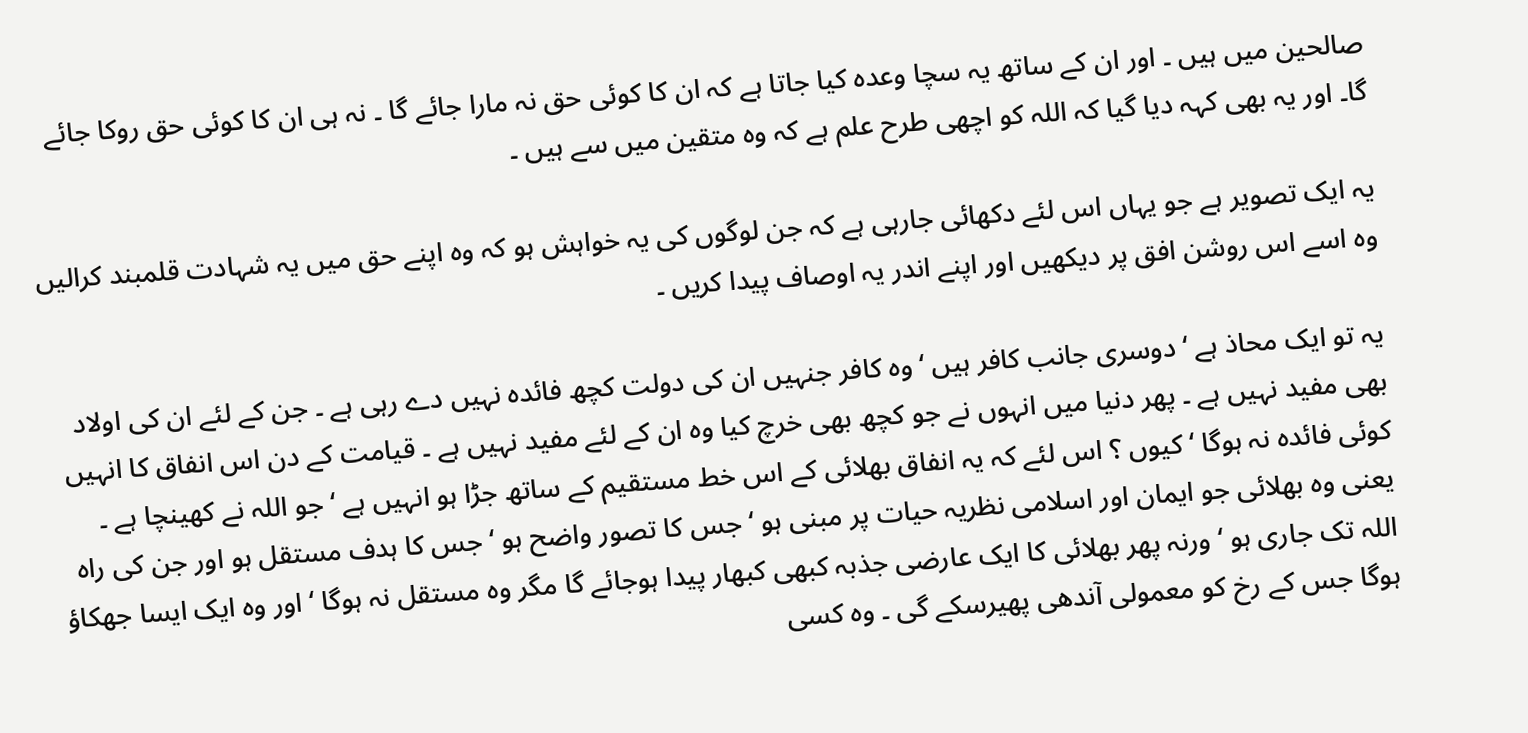صالحین میں ہیں ۔ اور ان کے ساتھ یہ سچا وعدہ کیا جاتا ہے کہ ان کا کوئی حق نہ مارا جائے گا ۔ نہ ہی ان کا کوئی حق روکا جائے گا۔ اور یہ بھی کہہ دیا گیا کہ اللہ کو اچھی طرح علم ہے کہ وہ متقین میں سے ہیں ۔

یہ ایک تصویر ہے جو یہاں اس لئے دکھائی جارہی ہے کہ جن لوگوں کی یہ خواہش ہو کہ وہ اپنے حق میں یہ شہادت قلمبند کرالیں وہ اسے اس روشن افق پر دیکھیں اور اپنے اندر یہ اوصاف پیدا کریں ۔

یہ تو ایک محاذ ہے ‘ دوسری جانب کافر ہیں ‘ وہ کافر جنہیں ان کی دولت کچھ فائدہ نہیں دے رہی ہے ۔ جن کے لئے ان کی اولاد بھی مفید نہیں ہے ۔ پھر دنیا میں انہوں نے جو کچھ بھی خرچ کیا وہ ان کے لئے مفید نہیں ہے ۔ قیامت کے دن اس انفاق کا انہیں کوئی فائدہ نہ ہوگا ‘ کیوں ؟ اس لئے کہ یہ انفاق بھلائی کے اس خط مستقیم کے ساتھ جڑا ہو انہیں ہے ‘ جو اللہ نے کھینچا ہے ۔ یعنی وہ بھلائی جو ایمان اور اسلامی نظریہ حیات پر مبنی ہو ‘ جس کا تصور واضح ہو ‘ جس کا ہدف مستقل ہو اور جن کی راہ اللہ تک جاری ہو ‘ ورنہ پھر بھلائی کا ایک عارضی جذبہ کبھی کبھار پیدا ہوجائے گا مگر وہ مستقل نہ ہوگا ‘ اور وہ ایک ایسا جھکاؤ ہوگا جس کے رخ کو معمولی آندھی پھیرسکے گی ۔ وہ کسی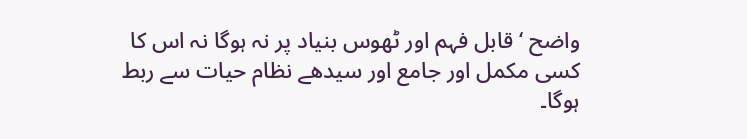واضح ‘ قابل فہم اور ٹھوس بنیاد پر نہ ہوگا نہ اس کا کسی مکمل اور جامع اور سیدھے نظام حیات سے ربط ہوگا۔